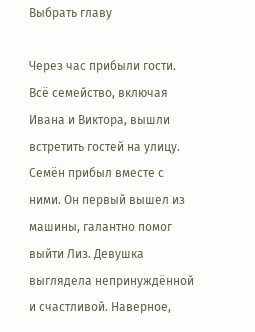Выбрать главу

Через час прибыли гости. Всё семейство, включая Ивана и Виктора, вышли встретить гостей на улицу. Семён прибыл вместе с ними. Он первый вышел из машины, галантно помог выйти Лиз. Девушка выглядела непринуждённой и счастливой. Наверное,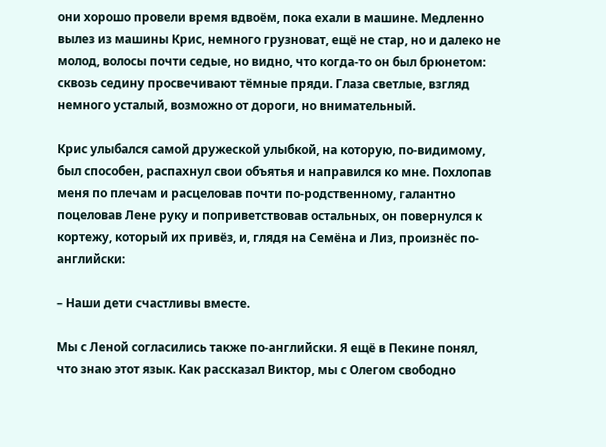они хорошо провели время вдвоём, пока ехали в машине. Медленно вылез из машины Крис, немного грузноват, ещё не стар, но и далеко не молод, волосы почти седые, но видно, что когда-то он был брюнетом: сквозь седину просвечивают тёмные пряди. Глаза светлые, взгляд немного усталый, возможно от дороги, но внимательный.

Крис улыбался самой дружеской улыбкой, на которую, по-видимому, был способен, распахнул свои объятья и направился ко мне. Похлопав меня по плечам и расцеловав почти по-родственному, галантно поцеловав Лене руку и поприветствовав остальных, он повернулся к кортежу, который их привёз, и, глядя на Семёна и Лиз, произнёс по-английски:

– Наши дети счастливы вместе.

Мы с Леной согласились также по-английски. Я ещё в Пекине понял, что знаю этот язык. Как рассказал Виктор, мы с Олегом свободно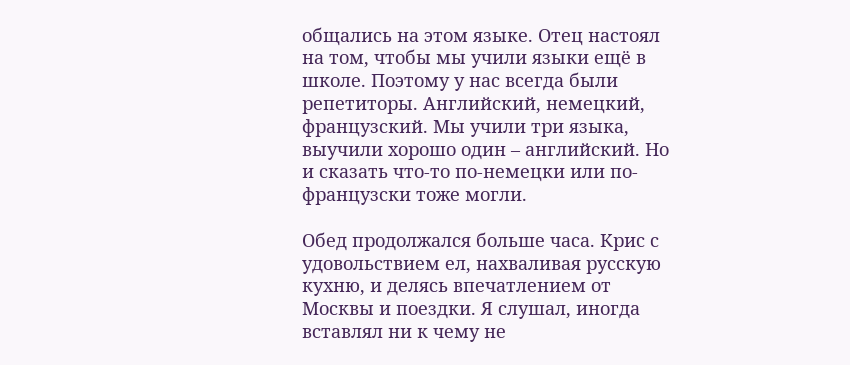общались на этом языке. Отец настоял на том, чтобы мы учили языки ещё в школе. Поэтому у нас всегда были репетиторы. Английский, немецкий, французский. Мы учили три языка, выучили хорошо один – английский. Но и сказать что-то по-немецки или по-французски тоже могли.

Обед продолжался больше часа. Крис с удовольствием ел, нахваливая русскую кухню, и делясь впечатлением от Москвы и поездки. Я слушал, иногда вставлял ни к чему не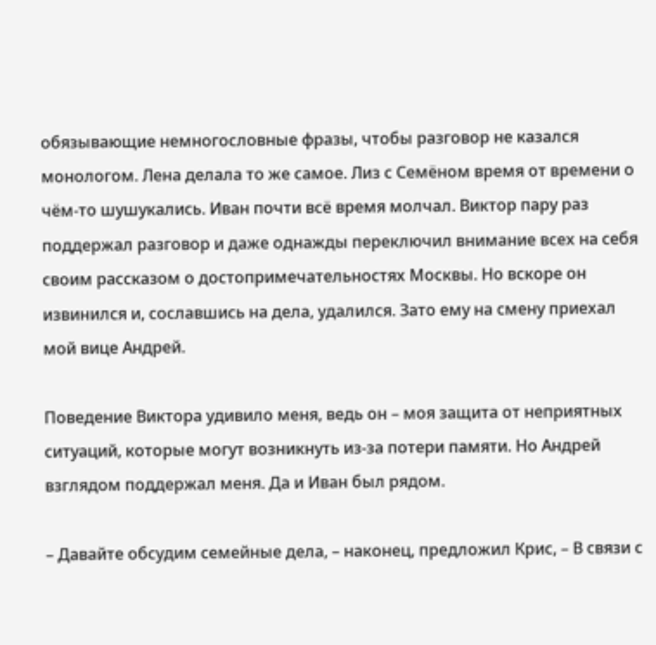обязывающие немногословные фразы, чтобы разговор не казался монологом. Лена делала то же самое. Лиз с Семёном время от времени о чём-то шушукались. Иван почти всё время молчал. Виктор пару раз поддержал разговор и даже однажды переключил внимание всех на себя своим рассказом о достопримечательностях Москвы. Но вскоре он извинился и, сославшись на дела, удалился. Зато ему на смену приехал мой вице Андрей.

Поведение Виктора удивило меня, ведь он – моя защита от неприятных ситуаций, которые могут возникнуть из-за потери памяти. Но Андрей взглядом поддержал меня. Да и Иван был рядом.

– Давайте обсудим семейные дела, – наконец, предложил Крис, – В связи с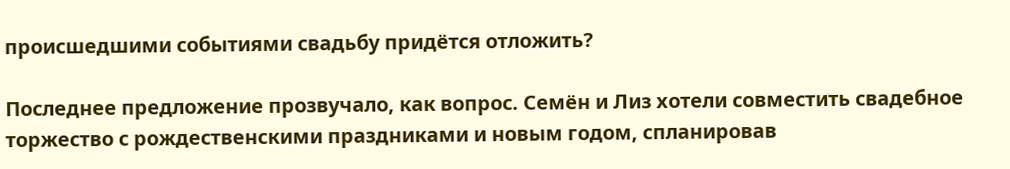происшедшими событиями свадьбу придётся отложить?

Последнее предложение прозвучало, как вопрос. Семён и Лиз хотели совместить свадебное торжество с рождественскими праздниками и новым годом, спланировав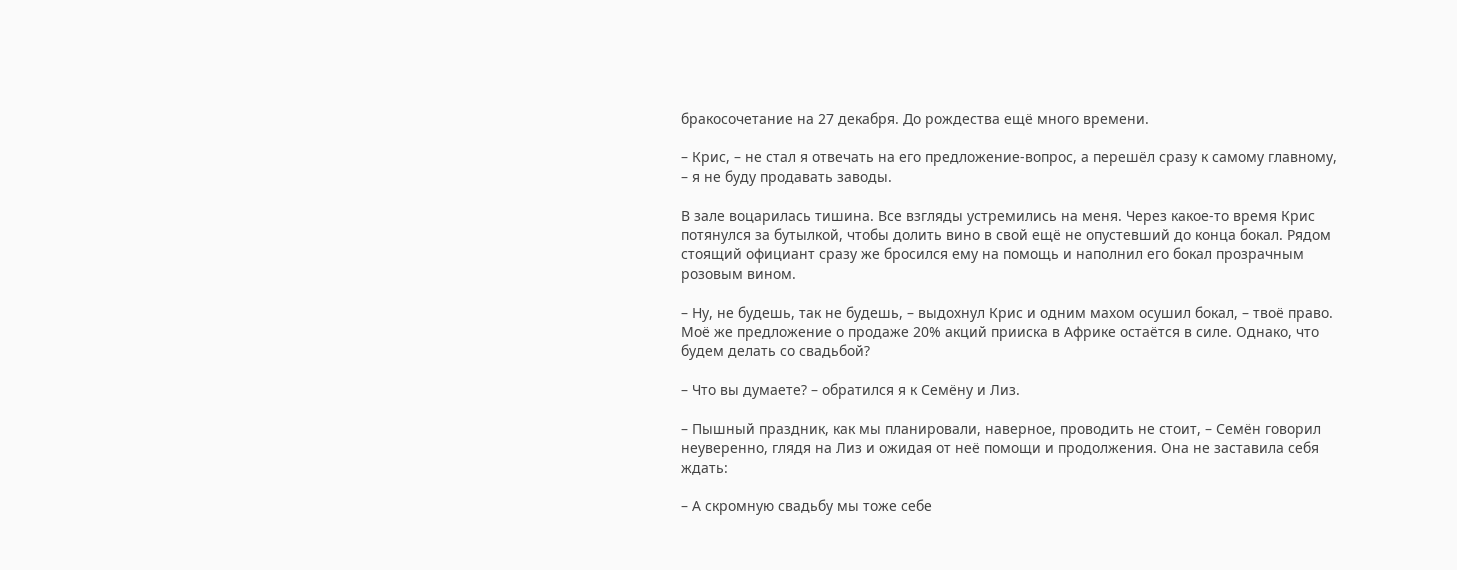бракосочетание на 27 декабря. До рождества ещё много времени.

– Крис, – не стал я отвечать на его предложение-вопрос, а перешёл сразу к самому главному, – я не буду продавать заводы.

В зале воцарилась тишина. Все взгляды устремились на меня. Через какое-то время Крис потянулся за бутылкой, чтобы долить вино в свой ещё не опустевший до конца бокал. Рядом стоящий официант сразу же бросился ему на помощь и наполнил его бокал прозрачным розовым вином.

– Ну, не будешь, так не будешь, – выдохнул Крис и одним махом осушил бокал, – твоё право. Моё же предложение о продаже 20% акций прииска в Африке остаётся в силе. Однако, что будем делать со свадьбой?

– Что вы думаете? – обратился я к Семёну и Лиз.

– Пышный праздник, как мы планировали, наверное, проводить не стоит, – Семён говорил неуверенно, глядя на Лиз и ожидая от неё помощи и продолжения. Она не заставила себя ждать:

– А скромную свадьбу мы тоже себе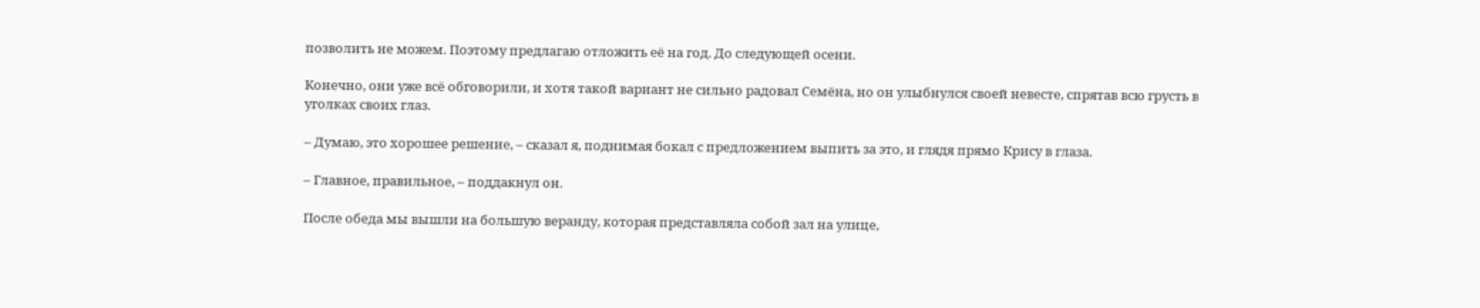позволить не можем. Поэтому предлагаю отложить её на год. До следующей осени.

Конечно, они уже всё обговорили, и хотя такой вариант не сильно радовал Семёна, но он улыбнулся своей невесте, спрятав всю грусть в уголках своих глаз.

– Думаю, это хорошее решение, – сказал я, поднимая бокал с предложением выпить за это, и глядя прямо Крису в глаза.

– Главное, правильное, – поддакнул он.

После обеда мы вышли на большую веранду, которая представляла собой зал на улице,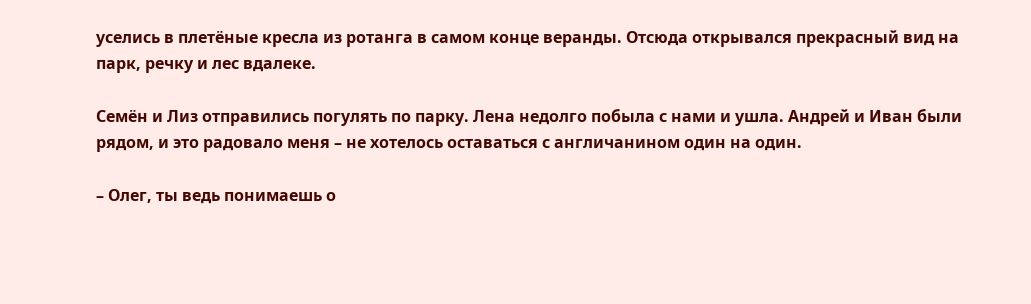уселись в плетёные кресла из ротанга в самом конце веранды. Отсюда открывался прекрасный вид на парк, речку и лес вдалеке.

Семён и Лиз отправились погулять по парку. Лена недолго побыла с нами и ушла. Андрей и Иван были рядом, и это радовало меня – не хотелось оставаться с англичанином один на один.

– Олег, ты ведь понимаешь о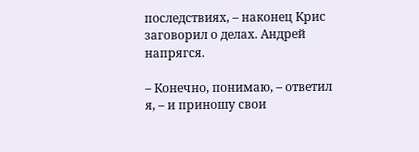последствиях, – наконец Крис заговорил о делах. Андрей напрягся.

– Конечно, понимаю, – ответил я, – и приношу свои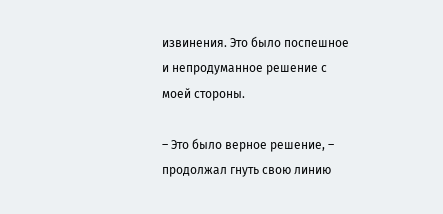извинения. Это было поспешное и непродуманное решение с моей стороны.

– Это было верное решение, – продолжал гнуть свою линию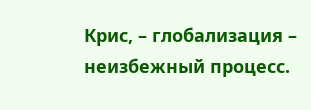Крис, – глобализация – неизбежный процесс.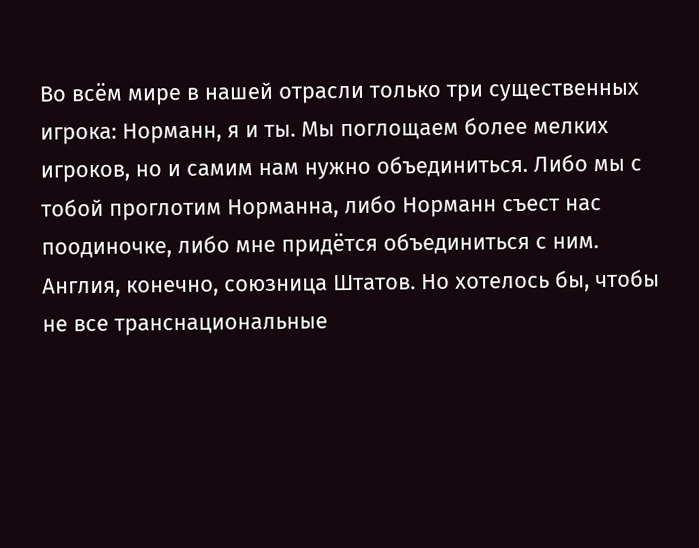Во всём мире в нашей отрасли только три существенных игрока: Норманн, я и ты. Мы поглощаем более мелких игроков, но и самим нам нужно объединиться. Либо мы с тобой проглотим Норманна, либо Норманн съест нас поодиночке, либо мне придётся объединиться с ним. Англия, конечно, союзница Штатов. Но хотелось бы, чтобы не все транснациональные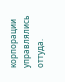корпорации управлялись оттуда.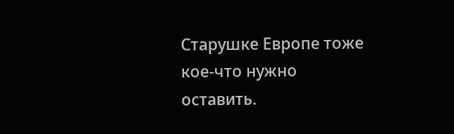Старушке Европе тоже кое-что нужно оставить.